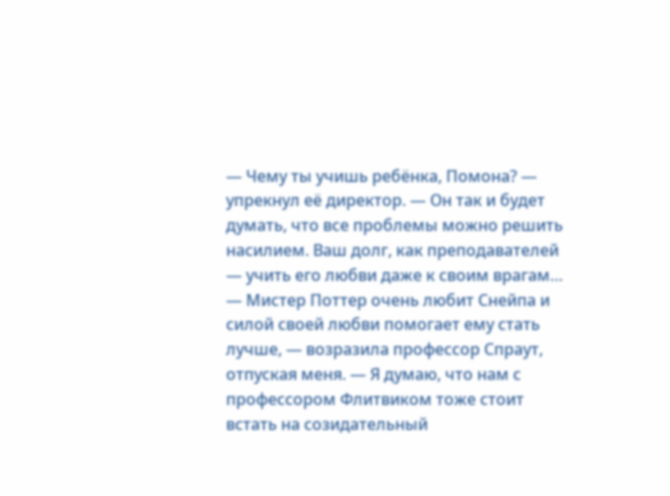— Чему ты учишь ребёнка, Помона? — упрекнул её директор. — Он так и будет думать, что все проблемы можно решить насилием. Ваш долг, как преподавателей — учить его любви даже к своим врагам…
— Мистер Поттер очень любит Снейпа и силой своей любви помогает ему стать лучше, — возразила профессор Спраут, отпуская меня. — Я думаю, что нам с профессором Флитвиком тоже стоит встать на созидательный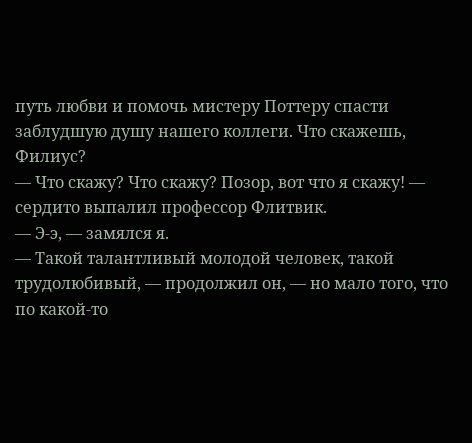путь любви и помочь мистеру Поттеру спасти заблудшую душу нашего коллеги. Что скажешь, Филиус?
— Что скажу? Что скажу? Позор, вот что я скажу! — сердито выпалил профессор Флитвик.
— Э-э, — замялся я.
— Такой талантливый молодой человек, такой трудолюбивый, — продолжил он, — но мало того, что по какой-то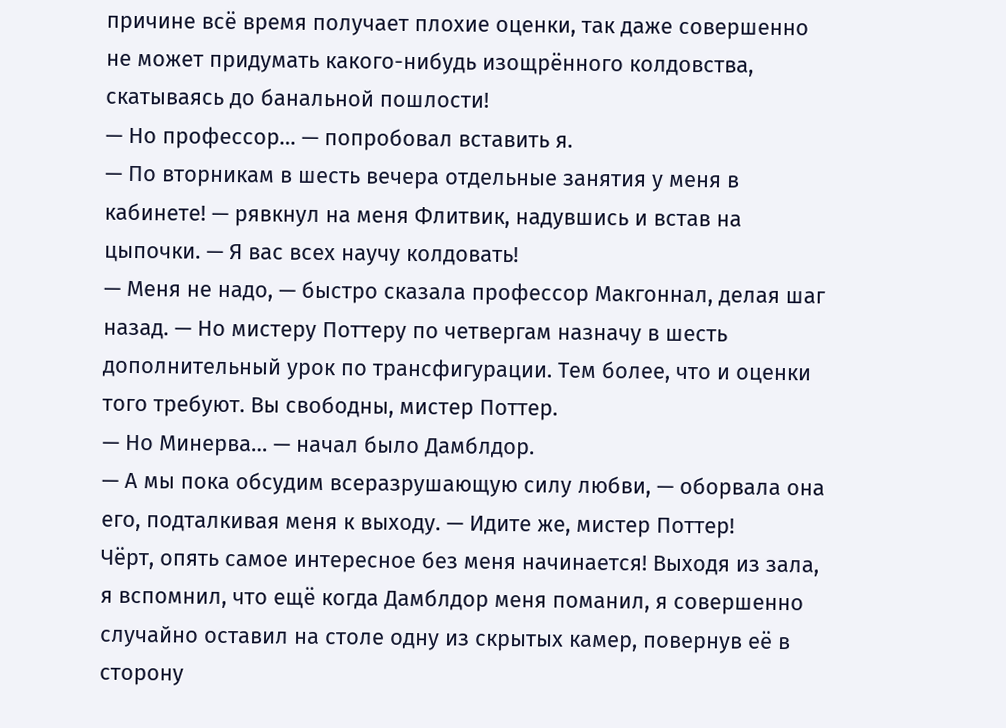причине всё время получает плохие оценки, так даже совершенно не может придумать какого-нибудь изощрённого колдовства, скатываясь до банальной пошлости!
— Но профессор… — попробовал вставить я.
— По вторникам в шесть вечера отдельные занятия у меня в кабинете! — рявкнул на меня Флитвик, надувшись и встав на цыпочки. — Я вас всех научу колдовать!
— Меня не надо, — быстро сказала профессор Макгоннал, делая шаг назад. — Но мистеру Поттеру по четвергам назначу в шесть дополнительный урок по трансфигурации. Тем более, что и оценки того требуют. Вы свободны, мистер Поттер.
— Но Минерва… — начал было Дамблдор.
— А мы пока обсудим всеразрушающую силу любви, — оборвала она его, подталкивая меня к выходу. — Идите же, мистер Поттер!
Чёрт, опять самое интересное без меня начинается! Выходя из зала, я вспомнил, что ещё когда Дамблдор меня поманил, я совершенно случайно оставил на столе одну из скрытых камер, повернув её в сторону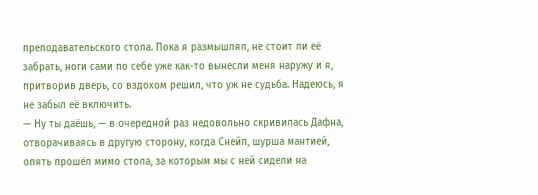преподавательского стола. Пока я размышлял, не стоит ли её забрать, ноги сами по себе уже как-то вынесли меня наружу и я, притворив дверь, со вздохом решил, что уж не судьба. Надеюсь, я не забыл её включить.
— Ну ты даёшь, — в очередной раз недовольно скривилась Дафна, отворачиваясь в другую сторону, когда Снейп, шурша мантией, опять прошёл мимо стола, за которым мы с ней сидели на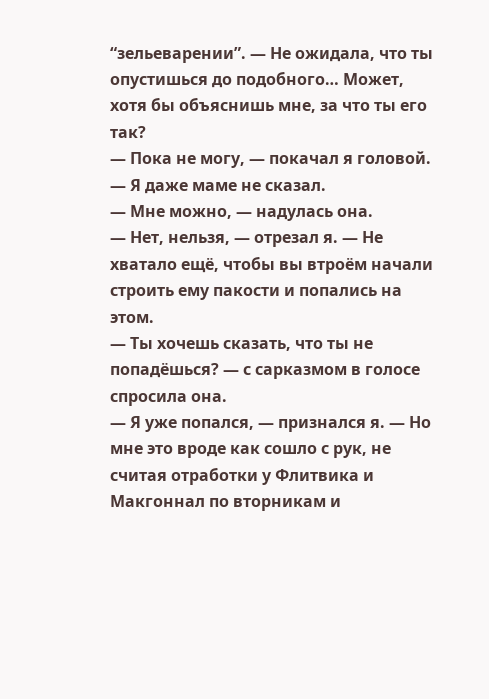“зельеварении”. — Не ожидала, что ты опустишься до подобного… Может, хотя бы объяснишь мне, за что ты его так?
— Пока не могу, — покачал я головой. — Я даже маме не сказал.
— Мне можно, — надулась она.
— Нет, нельзя, — отрезал я. — Не хватало ещё, чтобы вы втроём начали строить ему пакости и попались на этом.
— Ты хочешь сказать, что ты не попадёшься? — с сарказмом в голосе спросила она.
— Я уже попался, — признался я. — Но мне это вроде как сошло с рук, не считая отработки у Флитвика и Макгоннал по вторникам и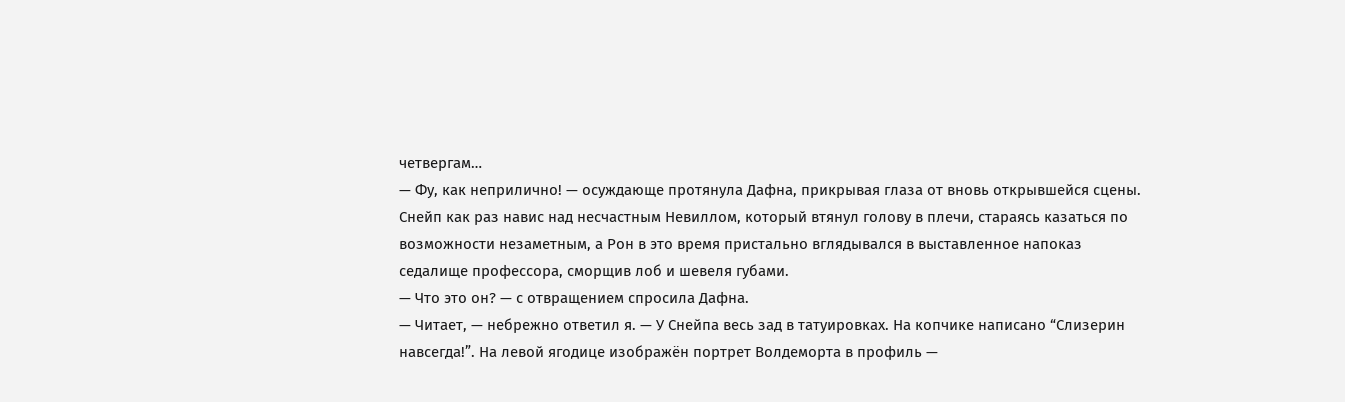четвергам…
— Фу, как неприлично! — осуждающе протянула Дафна, прикрывая глаза от вновь открывшейся сцены.
Снейп как раз навис над несчастным Невиллом, который втянул голову в плечи, стараясь казаться по возможности незаметным, а Рон в это время пристально вглядывался в выставленное напоказ седалище профессора, сморщив лоб и шевеля губами.
— Что это он? — с отвращением спросила Дафна.
— Читает, — небрежно ответил я. — У Снейпа весь зад в татуировках. На копчике написано “Слизерин навсегда!”. На левой ягодице изображён портрет Волдеморта в профиль —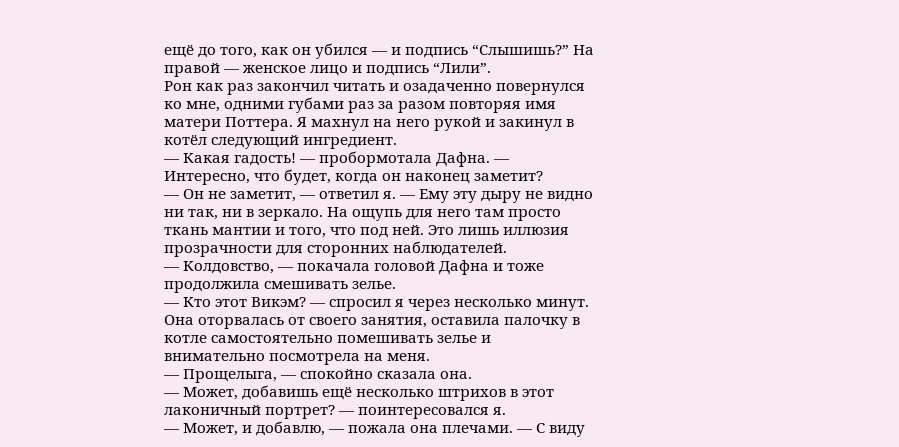ещё до того, как он убился — и подпись “Слышишь?” На правой — женское лицо и подпись “Лили”.
Рон как раз закончил читать и озадаченно повернулся ко мне, одними губами раз за разом повторяя имя матери Поттера. Я махнул на него рукой и закинул в котёл следующий ингредиент.
— Какая гадость! — пробормотала Дафна. — Интересно, что будет, когда он наконец заметит?
— Он не заметит, — ответил я. — Ему эту дыру не видно ни так, ни в зеркало. На ощупь для него там просто ткань мантии и того, что под ней. Это лишь иллюзия прозрачности для сторонних наблюдателей.
— Колдовство, — покачала головой Дафна и тоже продолжила смешивать зелье.
— Кто этот Викэм? — спросил я через несколько минут.
Она оторвалась от своего занятия, оставила палочку в котле самостоятельно помешивать зелье и внимательно посмотрела на меня.
— Прощелыга, — спокойно сказала она.
— Может, добавишь ещё несколько штрихов в этот лаконичный портрет? — поинтересовался я.
— Может, и добавлю, — пожала она плечами. — С виду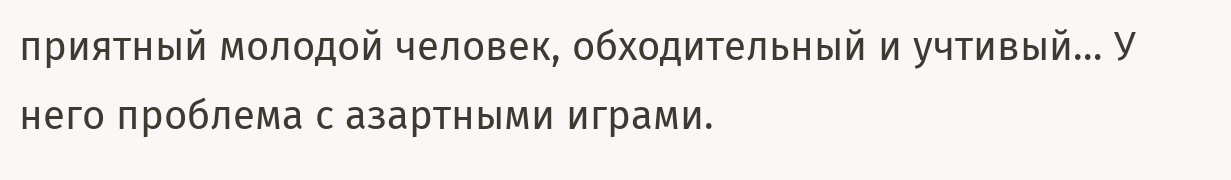приятный молодой человек, обходительный и учтивый… У него проблема с азартными играми.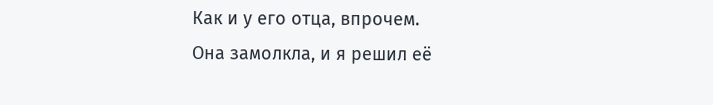Как и у его отца, впрочем.
Она замолкла, и я решил её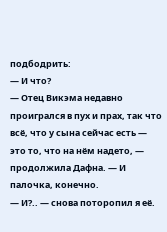подбодрить:
— И что?
— Отец Викэма недавно проигрался в пух и прах, так что всё, что у сына сейчас есть — это то, что на нём надето, — продолжила Дафна. — И палочка, конечно.
— И?.. — снова поторопил я её.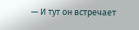— И тут он встречает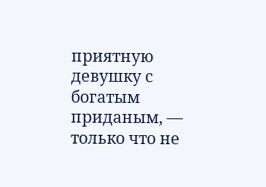приятную девушку с богатым приданым, — только что не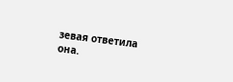зевая ответила она.